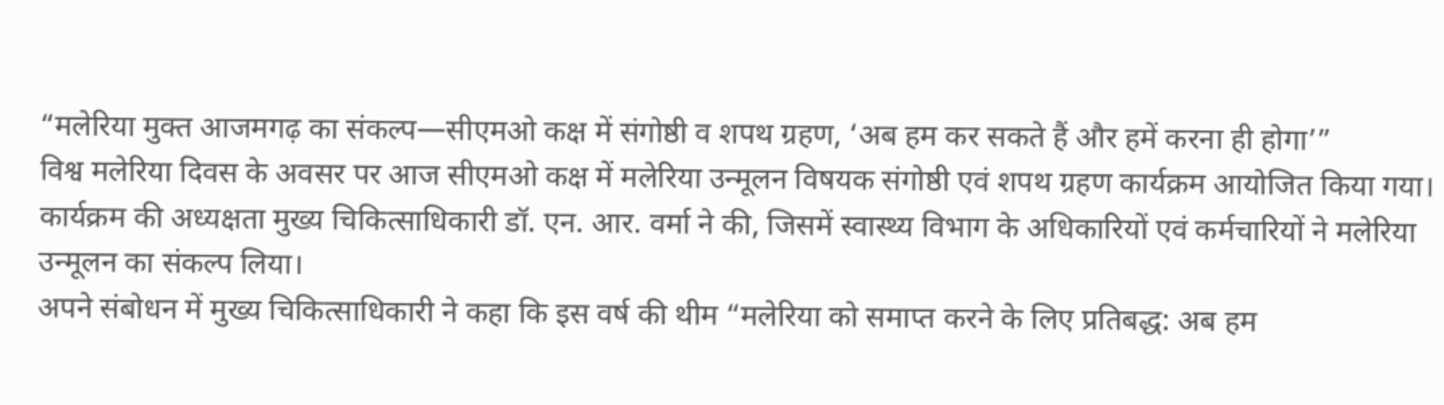“मलेरिया मुक्त आजमगढ़ का संकल्प—सीएमओ कक्ष में संगोष्ठी व शपथ ग्रहण, ‘अब हम कर सकते हैं और हमें करना ही होगा’”
विश्व मलेरिया दिवस के अवसर पर आज सीएमओ कक्ष में मलेरिया उन्मूलन विषयक संगोष्ठी एवं शपथ ग्रहण कार्यक्रम आयोजित किया गया। कार्यक्रम की अध्यक्षता मुख्य चिकित्साधिकारी डॉ. एन. आर. वर्मा ने की, जिसमें स्वास्थ्य विभाग के अधिकारियों एवं कर्मचारियों ने मलेरिया उन्मूलन का संकल्प लिया।
अपने संबोधन में मुख्य चिकित्साधिकारी ने कहा कि इस वर्ष की थीम “मलेरिया को समाप्त करने के लिए प्रतिबद्ध: अब हम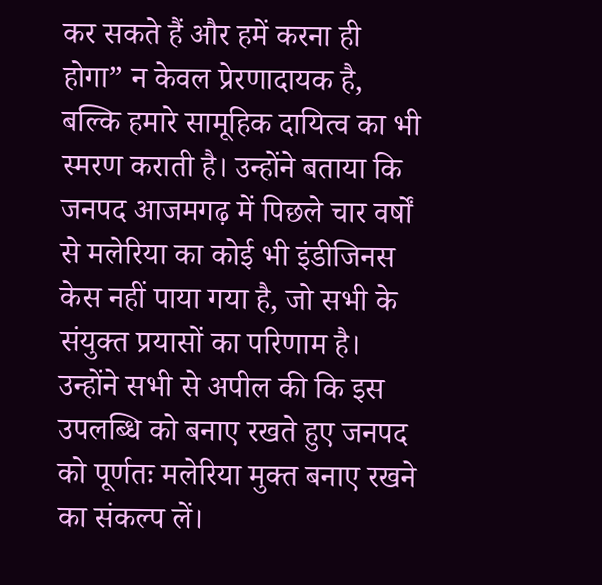कर सकते हैं और हमें करना ही होगा” न केवल प्रेरणादायक है, बल्कि हमारे सामूहिक दायित्व का भी स्मरण कराती है। उन्होंने बताया कि जनपद आजमगढ़ में पिछले चार वर्षों से मलेरिया का कोई भी इंडीजिनस केस नहीं पाया गया है, जो सभी के संयुक्त प्रयासों का परिणाम है। उन्होंने सभी से अपील की कि इस उपलब्धि को बनाए रखते हुए जनपद को पूर्णतः मलेरिया मुक्त बनाए रखने का संकल्प लें।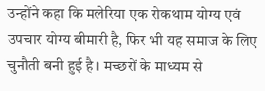उन्होंने कहा कि मलेरिया एक रोकथाम योग्य एवं उपचार योग्य बीमारी है, फिर भी यह समाज के लिए चुनौती बनी हुई है। मच्छरों के माध्यम से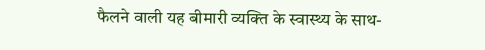फैलने वाली यह बीमारी व्यक्ति के स्वास्थ्य के साथ-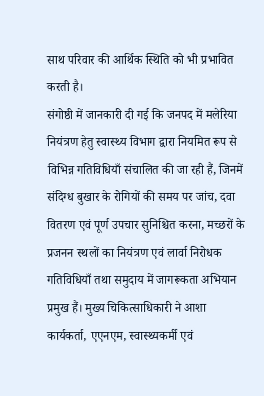साथ परिवार की आर्थिक स्थिति को भी प्रभावित करती है।
संगोष्ठी में जानकारी दी गई कि जनपद में मलेरिया नियंत्रण हेतु स्वास्थ्य विभाग द्वारा नियमित रूप से विभिन्न गतिविधियाँ संचालित की जा रही हैं, जिनमें संदिग्ध बुखार के रोगियों की समय पर जांच, दवा वितरण एवं पूर्ण उपचार सुनिश्चित करना, मच्छरों के प्रजनन स्थलों का नियंत्रण एवं लार्वा निरोधक गतिविधियाँ तथा समुदाय में जागरूकता अभियान प्रमुख हैं। मुख्य चिकित्साधिकारी ने आशा कार्यकर्ता, एएनएम, स्वास्थ्यकर्मी एवं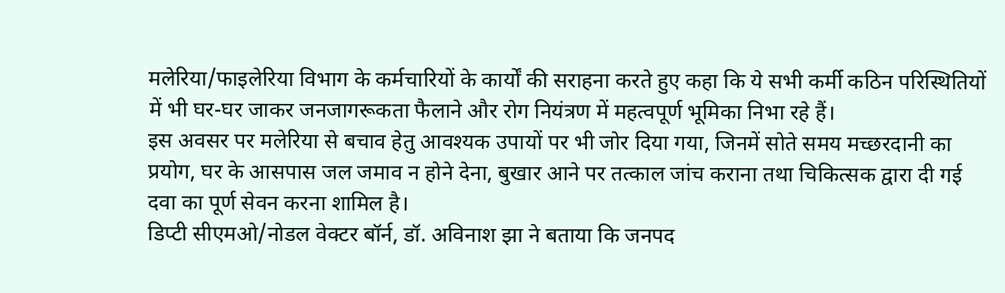मलेरिया/फाइलेरिया विभाग के कर्मचारियों के कार्यों की सराहना करते हुए कहा कि ये सभी कर्मी कठिन परिस्थितियों में भी घर-घर जाकर जनजागरूकता फैलाने और रोग नियंत्रण में महत्वपूर्ण भूमिका निभा रहे हैं।
इस अवसर पर मलेरिया से बचाव हेतु आवश्यक उपायों पर भी जोर दिया गया, जिनमें सोते समय मच्छरदानी का प्रयोग, घर के आसपास जल जमाव न होने देना, बुखार आने पर तत्काल जांच कराना तथा चिकित्सक द्वारा दी गई दवा का पूर्ण सेवन करना शामिल है।
डिप्टी सीएमओ/नोडल वेक्टर बॉर्न, डॉ. अविनाश झा ने बताया कि जनपद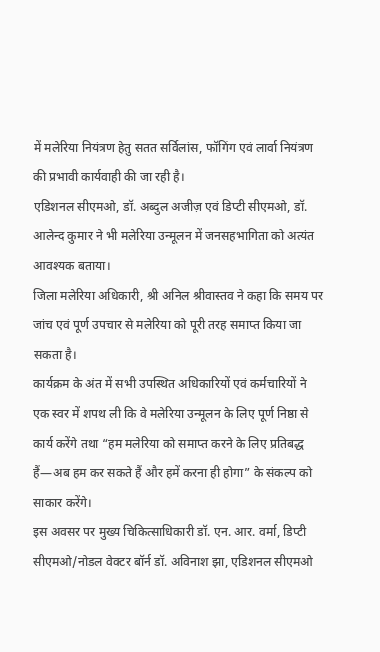में मलेरिया नियंत्रण हेतु सतत सर्विलांस, फॉगिंग एवं लार्वा नियंत्रण की प्रभावी कार्यवाही की जा रही है।
एडिशनल सीएमओ, डॉ. अब्दुल अजीज़ एवं डिप्टी सीएमओ, डॉ. आलेन्द कुमार ने भी मलेरिया उन्मूलन में जनसहभागिता को अत्यंत आवश्यक बताया।
जिला मलेरिया अधिकारी, श्री अनिल श्रीवास्तव ने कहा कि समय पर जांच एवं पूर्ण उपचार से मलेरिया को पूरी तरह समाप्त किया जा सकता है।
कार्यक्रम के अंत में सभी उपस्थित अधिकारियों एवं कर्मचारियों ने एक स्वर में शपथ ली कि वे मलेरिया उन्मूलन के लिए पूर्ण निष्ठा से कार्य करेंगे तथा “हम मलेरिया को समाप्त करने के लिए प्रतिबद्ध हैं—अब हम कर सकते हैं और हमें करना ही होगा” के संकल्प को साकार करेंगे।
इस अवसर पर मुख्य चिकित्साधिकारी डॉ. एन. आर. वर्मा, डिप्टी सीएमओ/नोडल वेक्टर बॉर्न डॉ. अविनाश झा, एडिशनल सीएमओ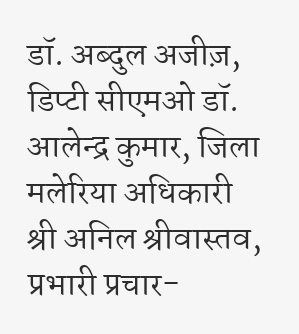डॉ. अब्दुल अजीज़, डिप्टी सीएमओ डॉ. आलेन्द्र कुमार, जिला मलेरिया अधिकारी श्री अनिल श्रीवास्तव, प्रभारी प्रचार-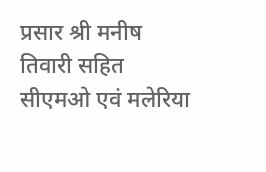प्रसार श्री मनीष तिवारी सहित सीएमओ एवं मलेरिया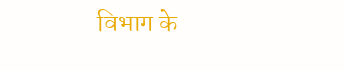विभाग के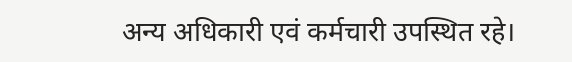अन्य अधिकारी एवं कर्मचारी उपस्थित रहे।